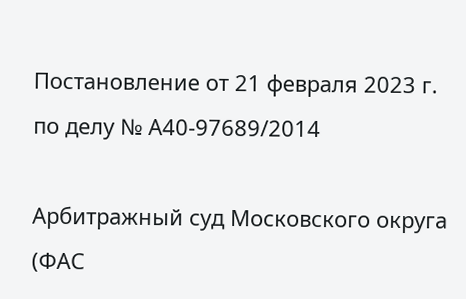Постановление от 21 февраля 2023 г. по делу № А40-97689/2014

Арбитражный суд Московского округа (ФАС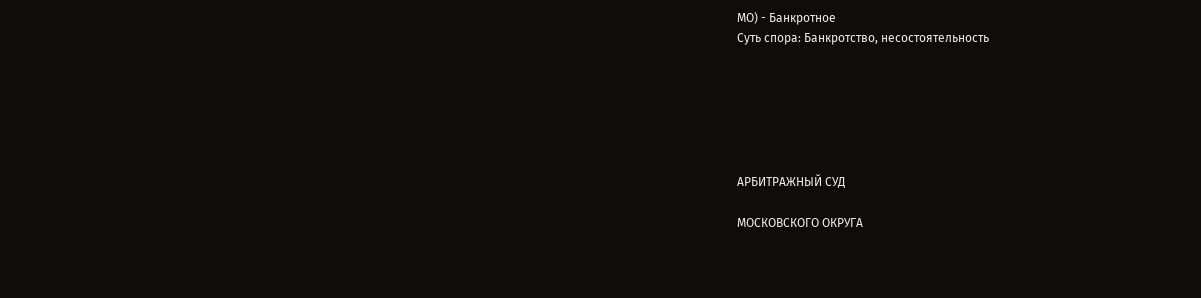МО) - Банкротное
Суть спора: Банкротство, несостоятельность






АРБИТРАЖНЫЙ СУД

МОСКОВСКОГО ОКРУГА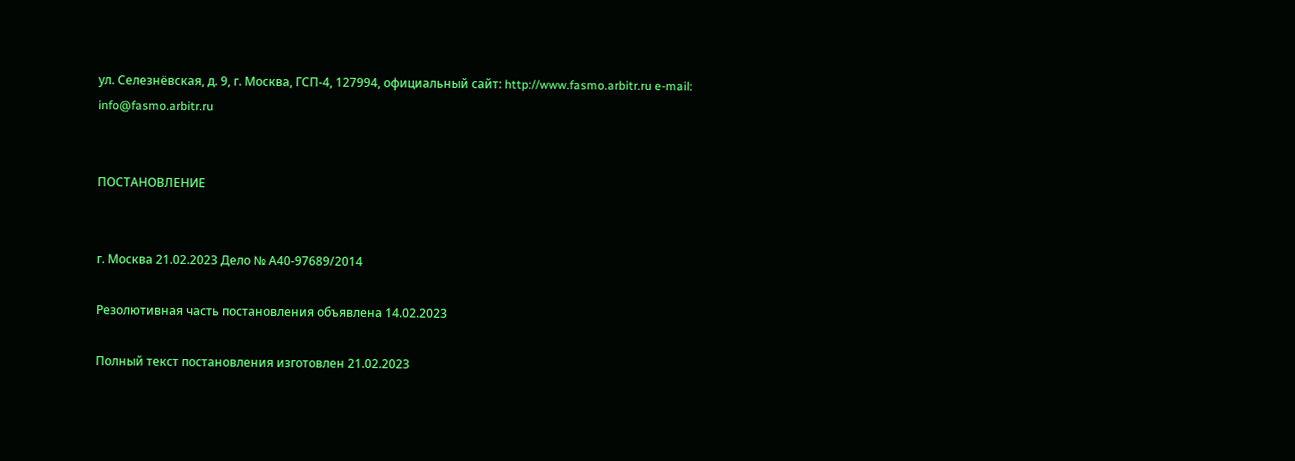ул. Селезнёвская, д. 9, г. Москва, ГСП-4, 127994, официальный сайт: http://www.fasmo.arbitr.ru e-mail: info@fasmo.arbitr.ru


ПОСТАНОВЛЕНИЕ


г. Москва 21.02.2023 Дело № А40-97689/2014

Резолютивная часть постановления объявлена 14.02.2023

Полный текст постановления изготовлен 21.02.2023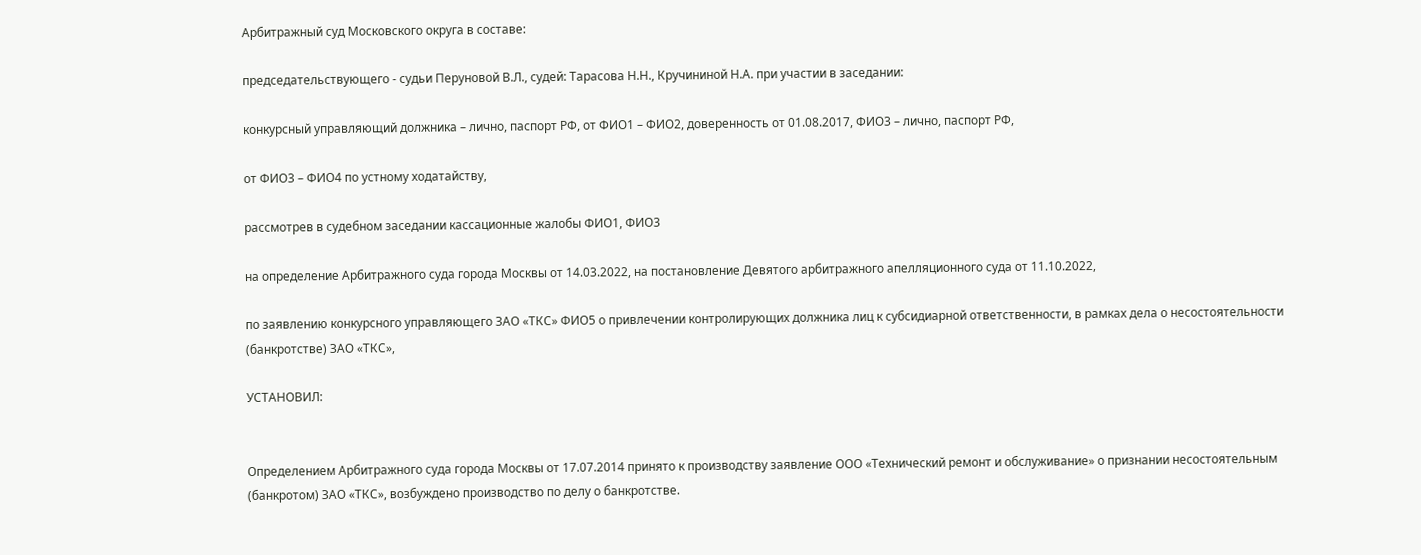Арбитражный суд Московского округа в составе:

председательствующего - судьи Перуновой В.Л., судей: Тарасова Н.Н., Кручининой Н.А. при участии в заседании:

конкурсный управляющий должника – лично, паспорт РФ, от ФИО1 – ФИО2, доверенность от 01.08.2017, ФИО3 – лично, паспорт РФ,

от ФИО3 – ФИО4 по устному ходатайству,

рассмотрев в судебном заседании кассационные жалобы ФИО1, ФИО3

на определение Арбитражного суда города Москвы от 14.03.2022, на постановление Девятого арбитражного апелляционного суда от 11.10.2022,

по заявлению конкурсного управляющего ЗАО «ТКС» ФИО5 о привлечении контролирующих должника лиц к субсидиарной ответственности, в рамках дела о несостоятельности (банкротстве) ЗАО «ТКС»,

УСТАНОВИЛ:


Определением Арбитражного суда города Москвы от 17.07.2014 принято к производству заявление ООО «Технический ремонт и обслуживание» о признании несостоятельным (банкротом) ЗАО «ТКС», возбуждено производство по делу о банкротстве.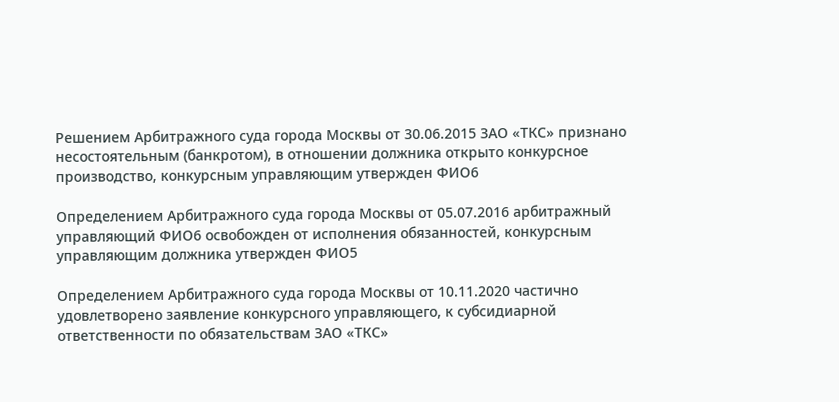Решением Арбитражного суда города Москвы от 30.06.2015 ЗАО «ТКС» признано несостоятельным (банкротом), в отношении должника открыто конкурсное производство, конкурсным управляющим утвержден ФИО6

Определением Арбитражного суда города Москвы от 05.07.2016 арбитражный управляющий ФИО6 освобожден от исполнения обязанностей, конкурсным управляющим должника утвержден ФИО5

Определением Арбитражного суда города Москвы от 10.11.2020 частично удовлетворено заявление конкурсного управляющего, к субсидиарной ответственности по обязательствам ЗАО «ТКС»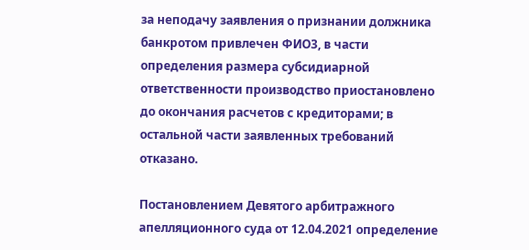за неподачу заявления о признании должника банкротом привлечен ФИО3, в части определения размера субсидиарной ответственности производство приостановлено до окончания расчетов с кредиторами; в остальной части заявленных требований отказано.

Постановлением Девятого арбитражного апелляционного суда от 12.04.2021 определение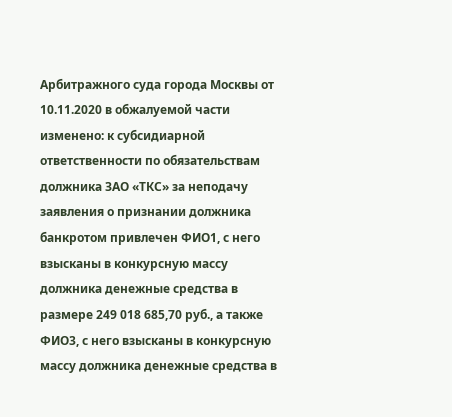Арбитражного суда города Москвы от 10.11.2020 в обжалуемой части изменено: к субсидиарной ответственности по обязательствам должника ЗАО «ТКС» за неподачу заявления о признании должника банкротом привлечен ФИО1, с него взысканы в конкурсную массу должника денежные средства в размере 249 018 685,70 руб., а также ФИО3, с него взысканы в конкурсную массу должника денежные средства в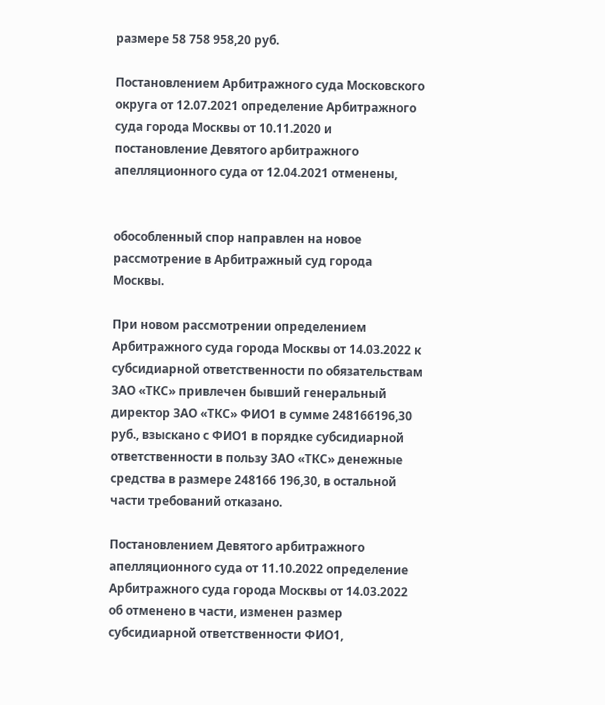размере 58 758 958,20 руб.

Постановлением Арбитражного суда Московского округа от 12.07.2021 определение Арбитражного суда города Москвы от 10.11.2020 и постановление Девятого арбитражного апелляционного суда от 12.04.2021 отменены,


обособленный спор направлен на новое рассмотрение в Арбитражный суд города Москвы.

При новом рассмотрении определением Арбитражного суда города Москвы от 14.03.2022 к субсидиарной ответственности по обязательствам ЗАО «ТКС» привлечен бывший генеральный директор ЗАО «ТКС» ФИО1 в сумме 248166196,30 руб., взыскано с ФИО1 в порядке субсидиарной ответственности в пользу ЗАО «ТКС» денежные средства в размере 248166 196,30, в остальной части требований отказано.

Постановлением Девятого арбитражного апелляционного суда от 11.10.2022 определение Арбитражного суда города Москвы от 14.03.2022 об отменено в части, изменен размер субсидиарной ответственности ФИО1,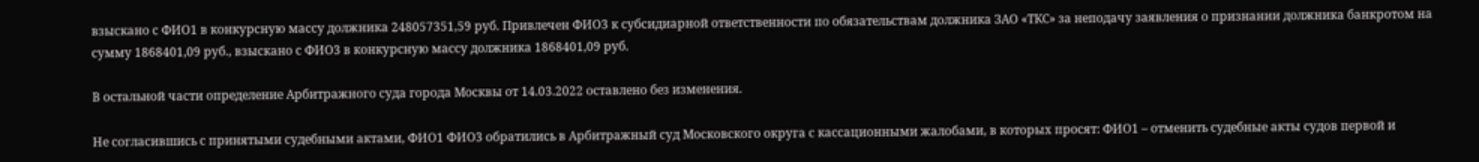взыскано с ФИО1 в конкурсную массу должника 248057351,59 руб. Привлечен ФИО3 к субсидиарной ответственности по обязательствам должника ЗАО «ТКС» за неподачу заявления о признании должника банкротом на сумму 1868401,09 руб., взыскано с ФИО3 в конкурсную массу должника 1868401,09 руб.

В остальной части определение Арбитражного суда города Москвы от 14.03.2022 оставлено без изменения.

Не согласившись с принятыми судебными актами, ФИО1 ФИО3 обратились в Арбитражный суд Московского округа с кассационными жалобами, в которых просят: ФИО1 – отменить судебные акты судов первой и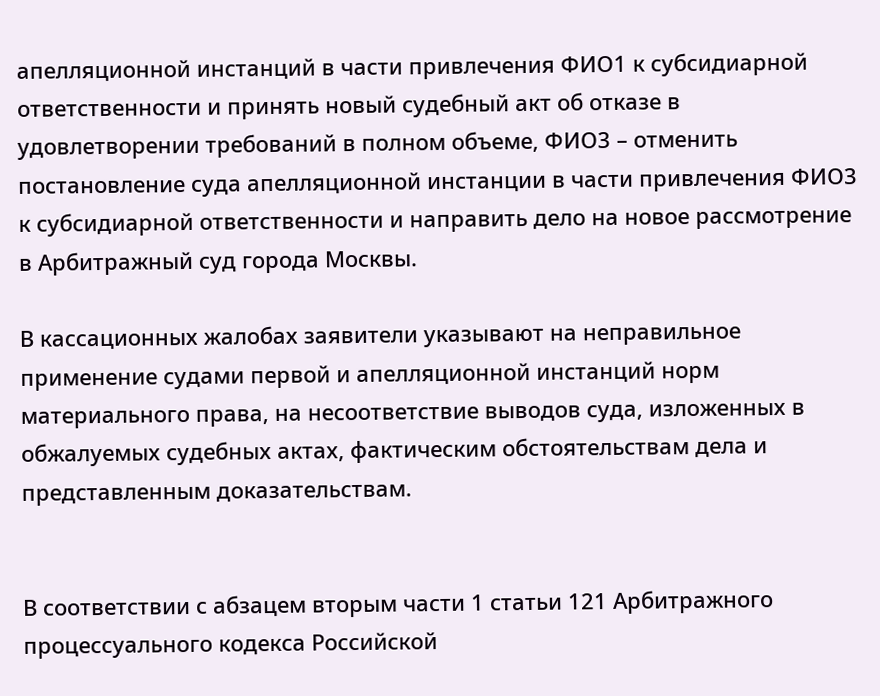апелляционной инстанций в части привлечения ФИО1 к субсидиарной ответственности и принять новый судебный акт об отказе в удовлетворении требований в полном объеме, ФИО3 – отменить постановление суда апелляционной инстанции в части привлечения ФИО3 к субсидиарной ответственности и направить дело на новое рассмотрение в Арбитражный суд города Москвы.

В кассационных жалобах заявители указывают на неправильное применение судами первой и апелляционной инстанций норм материального права, на несоответствие выводов суда, изложенных в обжалуемых судебных актах, фактическим обстоятельствам дела и представленным доказательствам.


В соответствии с абзацем вторым части 1 статьи 121 Арбитражного процессуального кодекса Российской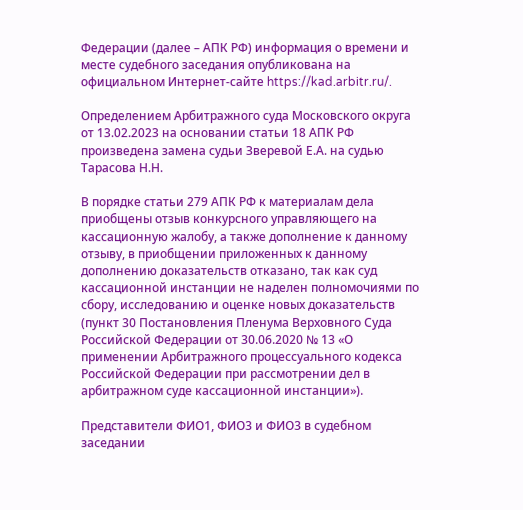Федерации (далее – АПК РФ) информация о времени и месте судебного заседания опубликована на официальном Интернет-сайте https://kad.arbitr.ru/.

Определением Арбитражного суда Московского округа от 13.02.2023 на основании статьи 18 АПК РФ произведена замена судьи Зверевой Е.А. на судью Тарасова Н.Н.

В порядке статьи 279 АПК РФ к материалам дела приобщены отзыв конкурсного управляющего на кассационную жалобу, а также дополнение к данному отзыву, в приобщении приложенных к данному дополнению доказательств отказано, так как суд кассационной инстанции не наделен полномочиями по сбору, исследованию и оценке новых доказательств (пункт 30 Постановления Пленума Верховного Суда Российской Федерации от 30.06.2020 № 13 «О применении Арбитражного процессуального кодекса Российской Федерации при рассмотрении дел в арбитражном суде кассационной инстанции»).

Представители ФИО1, ФИО3 и ФИО3 в судебном заседании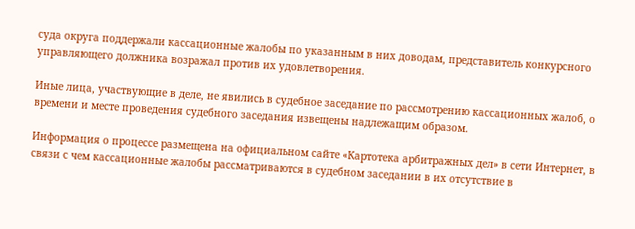суда округа поддержали кассационные жалобы по указанным в них доводам, представитель конкурсного управляющего должника возражал против их удовлетворения.

Иные лица, участвующие в деле, не явились в судебное заседание по рассмотрению кассационных жалоб, о времени и месте проведения судебного заседания извещены надлежащим образом.

Информация о процессе размещена на официальном сайте «Картотека арбитражных дел» в сети Интернет, в связи с чем кассационные жалобы рассматриваются в судебном заседании в их отсутствие в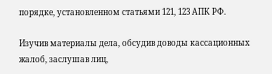порядке, установленном статьями 121, 123 АПК РФ.

Изучив материалы дела, обсудив доводы кассационных жалоб, заслушав лиц,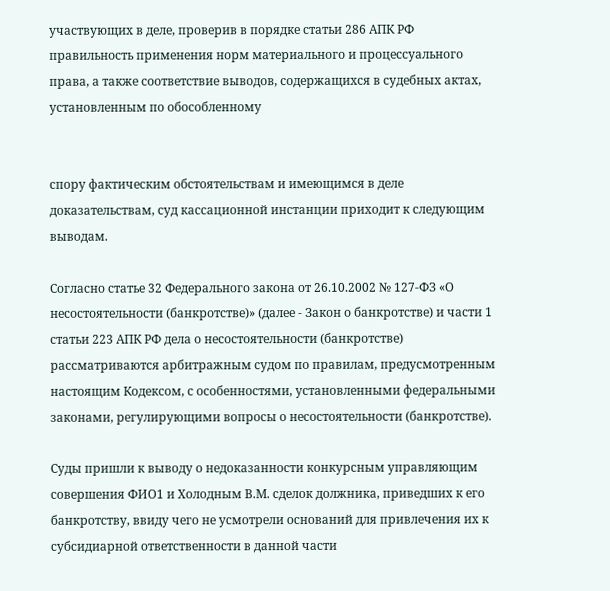участвующих в деле, проверив в порядке статьи 286 АПК РФ правильность применения норм материального и процессуального права, а также соответствие выводов, содержащихся в судебных актах, установленным по обособленному


спору фактическим обстоятельствам и имеющимся в деле доказательствам, суд кассационной инстанции приходит к следующим выводам.

Согласно статье 32 Федерального закона от 26.10.2002 № 127-ФЗ «О несостоятельности (банкротстве)» (далее - Закон о банкротстве) и части 1 статьи 223 АПК РФ дела о несостоятельности (банкротстве) рассматриваются арбитражным судом по правилам, предусмотренным настоящим Кодексом, с особенностями, установленными федеральными законами, регулирующими вопросы о несостоятельности (банкротстве).

Суды пришли к выводу о недоказанности конкурсным управляющим совершения ФИО1 и Холодным В.М. сделок должника, приведших к его банкротству, ввиду чего не усмотрели оснований для привлечения их к субсидиарной ответственности в данной части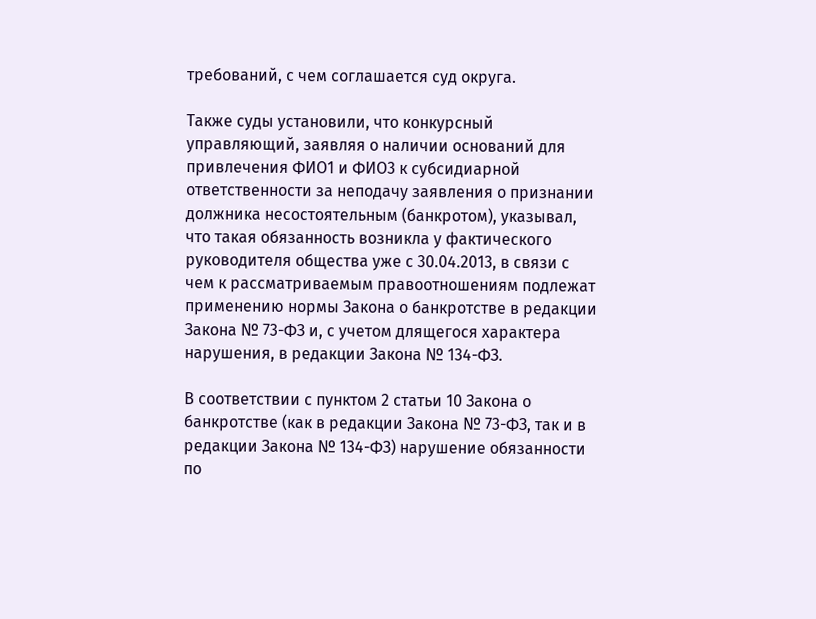требований, с чем соглашается суд округа.

Также суды установили, что конкурсный управляющий, заявляя о наличии оснований для привлечения ФИО1 и ФИО3 к субсидиарной ответственности за неподачу заявления о признании должника несостоятельным (банкротом), указывал, что такая обязанность возникла у фактического руководителя общества уже с 30.04.2013, в связи с чем к рассматриваемым правоотношениям подлежат применению нормы Закона о банкротстве в редакции Закона № 73-ФЗ и, с учетом длящегося характера нарушения, в редакции Закона № 134-ФЗ.

В соответствии с пунктом 2 статьи 10 Закона о банкротстве (как в редакции Закона № 73-ФЗ, так и в редакции Закона № 134-ФЗ) нарушение обязанности по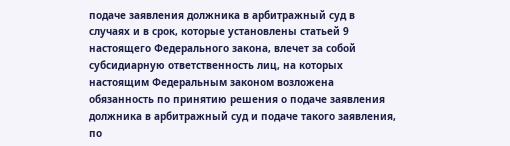подаче заявления должника в арбитражный суд в случаях и в срок, которые установлены статьей 9 настоящего Федерального закона, влечет за собой субсидиарную ответственность лиц, на которых настоящим Федеральным законом возложена обязанность по принятию решения о подаче заявления должника в арбитражный суд и подаче такого заявления, по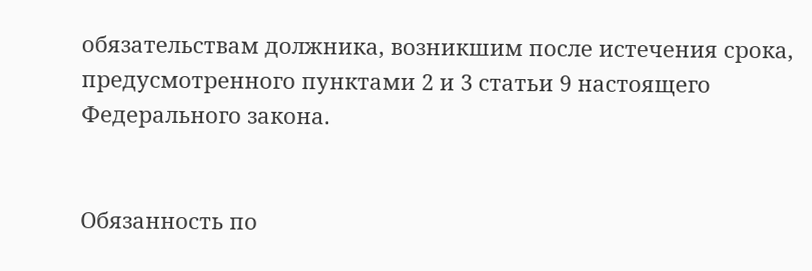обязательствам должника, возникшим после истечения срока, предусмотренного пунктами 2 и 3 статьи 9 настоящего Федерального закона.


Обязанность по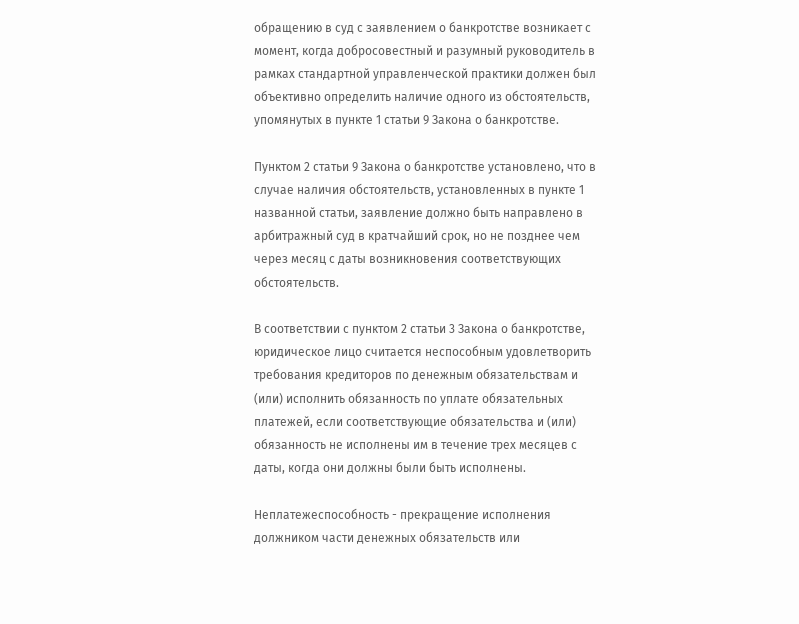обращению в суд с заявлением о банкротстве возникает с момент, когда добросовестный и разумный руководитель в рамках стандартной управленческой практики должен был объективно определить наличие одного из обстоятельств, упомянутых в пункте 1 статьи 9 Закона о банкротстве.

Пунктом 2 статьи 9 Закона о банкротстве установлено, что в случае наличия обстоятельств, установленных в пункте 1 названной статьи, заявление должно быть направлено в арбитражный суд в кратчайший срок, но не позднее чем через месяц с даты возникновения соответствующих обстоятельств.

В соответствии с пунктом 2 статьи 3 Закона о банкротстве, юридическое лицо считается неспособным удовлетворить требования кредиторов по денежным обязательствам и (или) исполнить обязанность по уплате обязательных платежей, если соответствующие обязательства и (или) обязанность не исполнены им в течение трех месяцев с даты, когда они должны были быть исполнены.

Неплатежеспособность - прекращение исполнения должником части денежных обязательств или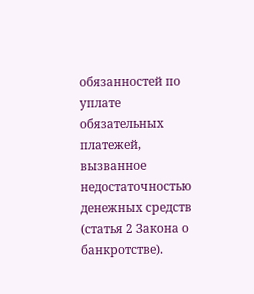обязанностей по уплате обязательных платежей, вызванное недостаточностью денежных средств (статья 2 Закона о банкротстве).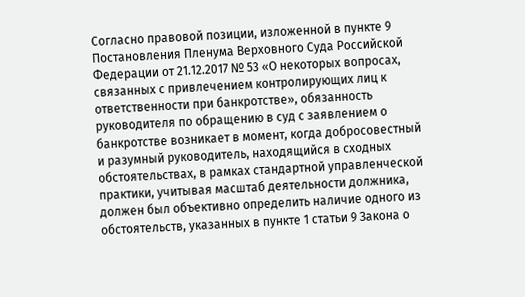Согласно правовой позиции, изложенной в пункте 9 Постановления Пленума Верховного Суда Российской Федерации от 21.12.2017 № 53 «О некоторых вопросах, связанных с привлечением контролирующих лиц к ответственности при банкротстве», обязанность руководителя по обращению в суд с заявлением о банкротстве возникает в момент, когда добросовестный и разумный руководитель, находящийся в сходных обстоятельствах, в рамках стандартной управленческой практики, учитывая масштаб деятельности должника, должен был объективно определить наличие одного из обстоятельств, указанных в пункте 1 статьи 9 Закона о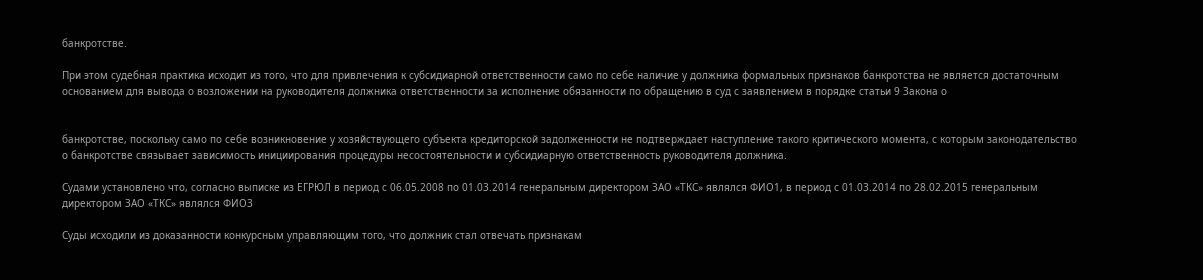банкротстве.

При этом судебная практика исходит из того, что для привлечения к субсидиарной ответственности само по себе наличие у должника формальных признаков банкротства не является достаточным основанием для вывода о возложении на руководителя должника ответственности за исполнение обязанности по обращению в суд с заявлением в порядке статьи 9 Закона о


банкротстве, поскольку само по себе возникновение у хозяйствующего субъекта кредиторской задолженности не подтверждает наступление такого критического момента, с которым законодательство о банкротстве связывает зависимость инициирования процедуры несостоятельности и субсидиарную ответственность руководителя должника.

Судами установлено что, согласно выписке из ЕГРЮЛ в период с 06.05.2008 по 01.03.2014 генеральным директором ЗАО «ТКС» являлся ФИО1, в период с 01.03.2014 по 28.02.2015 генеральным директором ЗАО «ТКС» являлся ФИО3

Суды исходили из доказанности конкурсным управляющим того, что должник стал отвечать признакам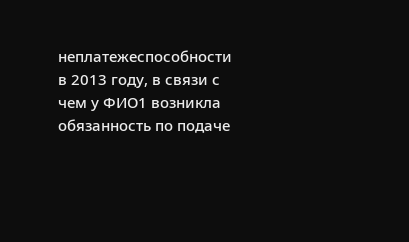неплатежеспособности в 2013 году, в связи с чем у ФИО1 возникла обязанность по подаче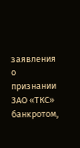заявления о признании ЗАО «ТКС» банкротом,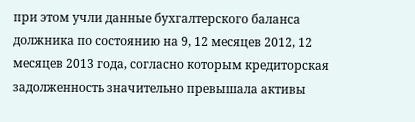при этом учли данные бухгалтерского баланса должника по состоянию на 9, 12 месяцев 2012, 12 месяцев 2013 года, согласно которым кредиторская задолженность значительно превышала активы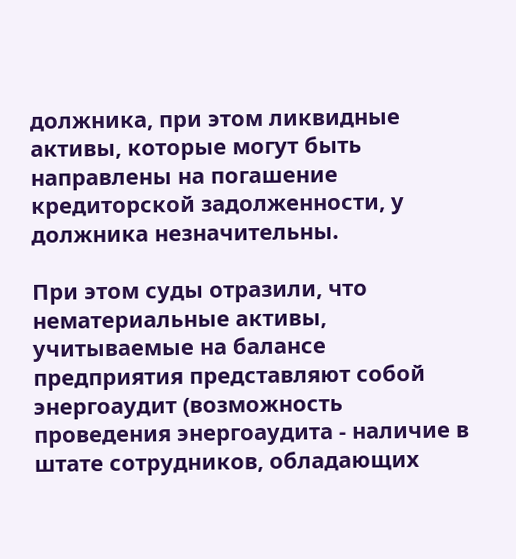должника, при этом ликвидные активы, которые могут быть направлены на погашение кредиторской задолженности, у должника незначительны.

При этом суды отразили, что нематериальные активы, учитываемые на балансе предприятия представляют собой энергоаудит (возможность проведения энергоаудита - наличие в штате сотрудников, обладающих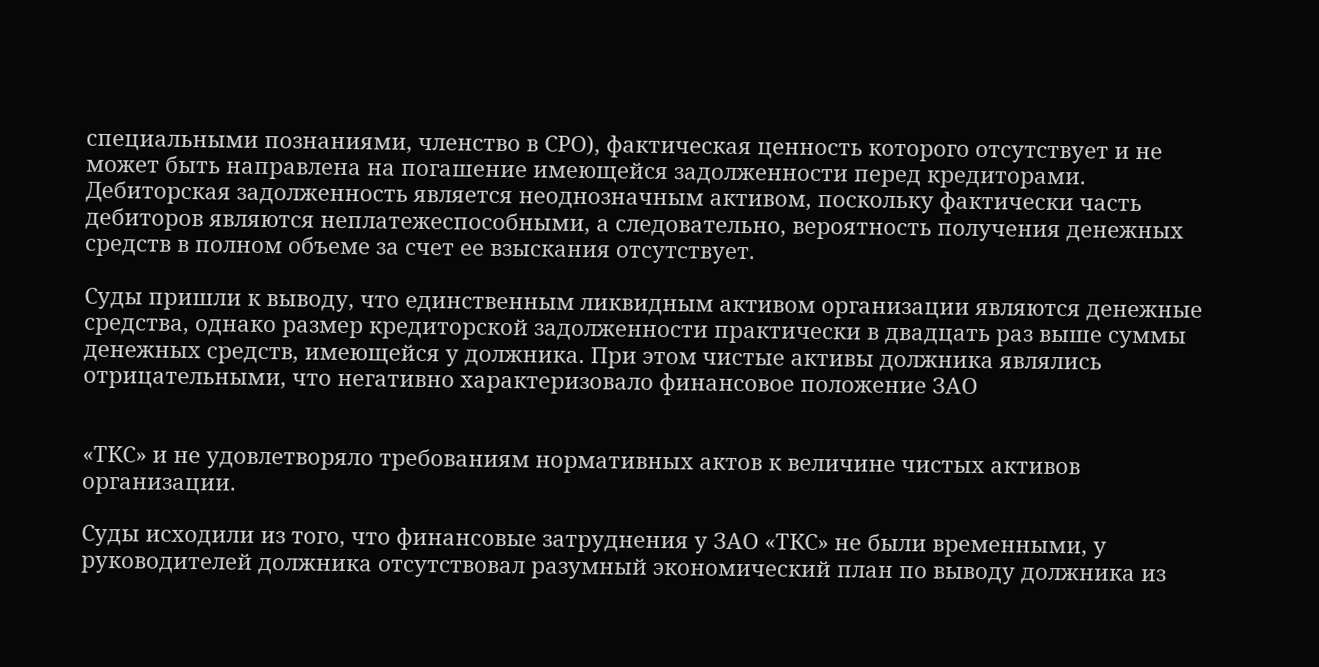специальными познаниями, членство в СРО), фактическая ценность которого отсутствует и не может быть направлена на погашение имеющейся задолженности перед кредиторами. Дебиторская задолженность является неоднозначным активом, поскольку фактически часть дебиторов являются неплатежеспособными, а следовательно, вероятность получения денежных средств в полном объеме за счет ее взыскания отсутствует.

Суды пришли к выводу, что единственным ликвидным активом организации являются денежные средства, однако размер кредиторской задолженности практически в двадцать раз выше суммы денежных средств, имеющейся у должника. При этом чистые активы должника являлись отрицательными, что негативно характеризовало финансовое положение ЗАО


«ТКС» и не удовлетворяло требованиям нормативных актов к величине чистых активов организации.

Суды исходили из того, что финансовые затруднения у ЗАО «ТКС» не были временными, у руководителей должника отсутствовал разумный экономический план по выводу должника из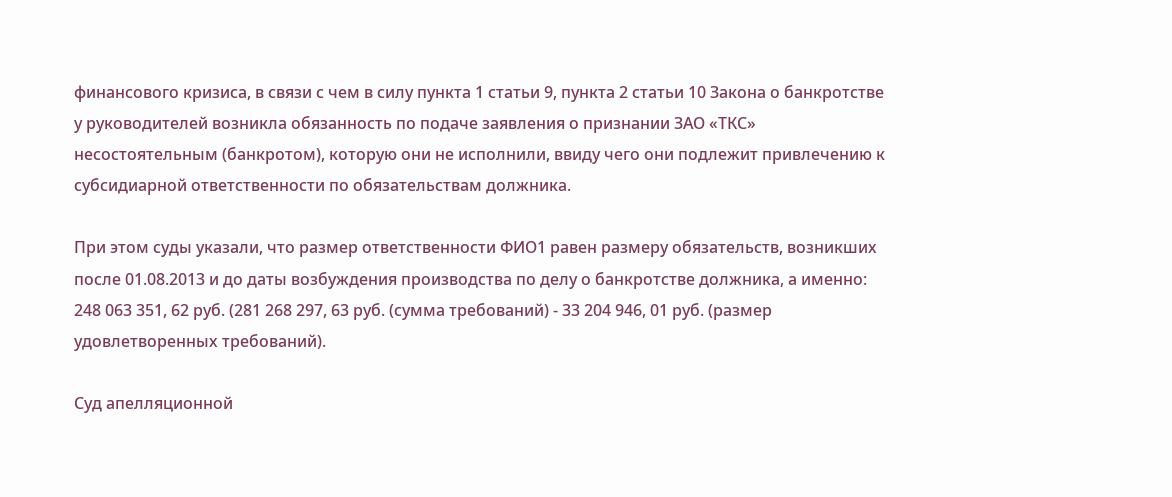финансового кризиса, в связи с чем в силу пункта 1 статьи 9, пункта 2 статьи 10 Закона о банкротстве у руководителей возникла обязанность по подаче заявления о признании ЗАО «ТКС» несостоятельным (банкротом), которую они не исполнили, ввиду чего они подлежит привлечению к субсидиарной ответственности по обязательствам должника.

При этом суды указали, что размер ответственности ФИО1 равен размеру обязательств, возникших после 01.08.2013 и до даты возбуждения производства по делу о банкротстве должника, а именно: 248 063 351, 62 руб. (281 268 297, 63 руб. (сумма требований) - 33 204 946, 01 руб. (размер удовлетворенных требований).

Суд апелляционной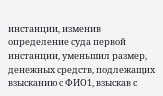инстанции, изменив определение суда первой инстанции, уменьшил размер, денежных средств, подлежащих взысканию с ФИО1, взыскав с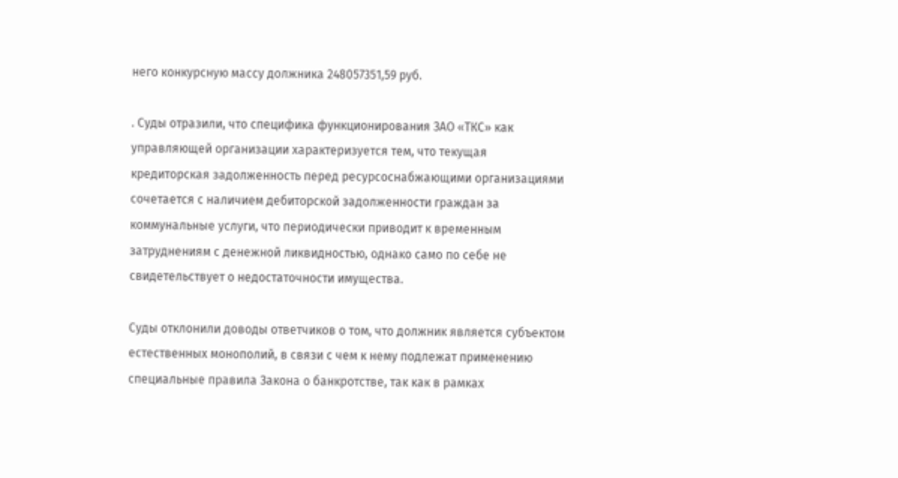него конкурсную массу должника 248057351,59 руб.

. Суды отразили, что специфика функционирования ЗАО «ТКС» как управляющей организации характеризуется тем, что текущая кредиторская задолженность перед ресурсоснабжающими организациями сочетается с наличием дебиторской задолженности граждан за коммунальные услуги, что периодически приводит к временным затруднениям с денежной ликвидностью, однако само по себе не свидетельствует о недостаточности имущества.

Суды отклонили доводы ответчиков о том, что должник является субъектом естественных монополий, в связи с чем к нему подлежат применению специальные правила Закона о банкротстве, так как в рамках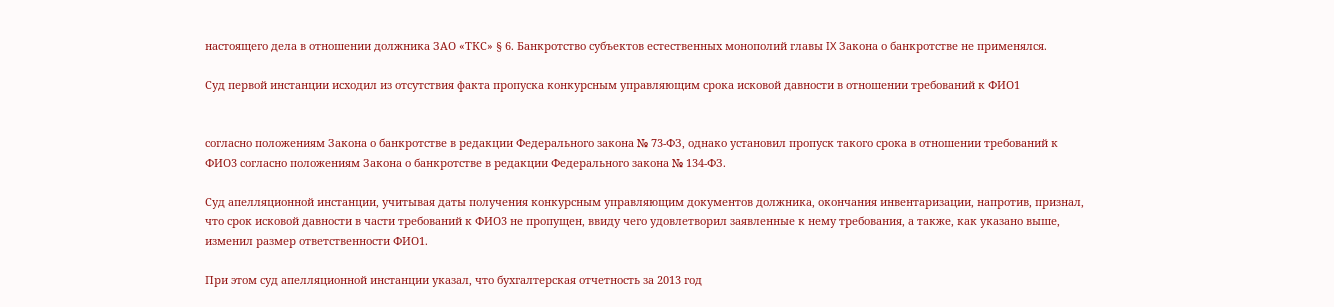настоящего дела в отношении должника ЗАО «ТКС» § 6. Банкротство субъектов естественных монополий главы IX Закона о банкротстве не применялся.

Суд первой инстанции исходил из отсутствия факта пропуска конкурсным управляющим срока исковой давности в отношении требований к ФИО1


согласно положениям Закона о банкротстве в редакции Федерального закона № 73-ФЗ, однако установил пропуск такого срока в отношении требований к ФИО3 согласно положениям Закона о банкротстве в редакции Федерального закона № 134-ФЗ.

Суд апелляционной инстанции, учитывая даты получения конкурсным управляющим документов должника, окончания инвентаризации, напротив, признал, что срок исковой давности в части требований к ФИО3 не пропущен, ввиду чего удовлетворил заявленные к нему требования, а также, как указано выше, изменил размер ответственности ФИО1.

При этом суд апелляционной инстанции указал, что бухгалтерская отчетность за 2013 год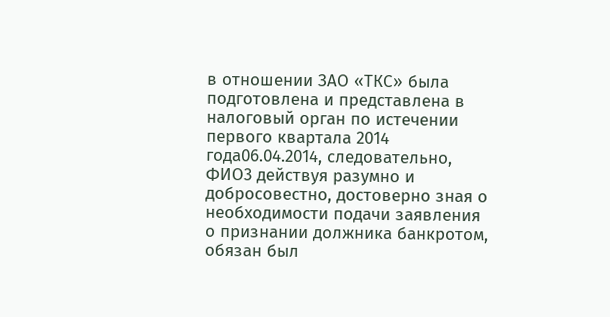в отношении ЗАО «ТКС» была подготовлена и представлена в налоговый орган по истечении первого квартала 2014 года06.04.2014, следовательно, ФИО3 действуя разумно и добросовестно, достоверно зная о необходимости подачи заявления о признании должника банкротом, обязан был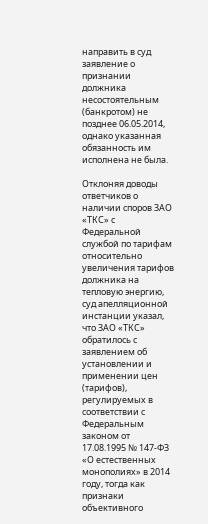направить в суд заявление о признании должника несостоятельным (банкротом) не позднее 06.05.2014, однако указанная обязанность им исполнена не была.

Отклоняя доводы ответчиков о наличии споров ЗАО «ТКС» с Федеральной службой по тарифам относительно увеличения тарифов должника на тепловую энергию, суд апелляционной инстанции указал, что ЗАО «ТКС» обратилось с заявлением об установлении и применении цен (тарифов), регулируемых в соответствии с Федеральным законом от 17.08.1995 № 147-ФЗ «О естественных монополиях» в 2014 году, тогда как признаки объективного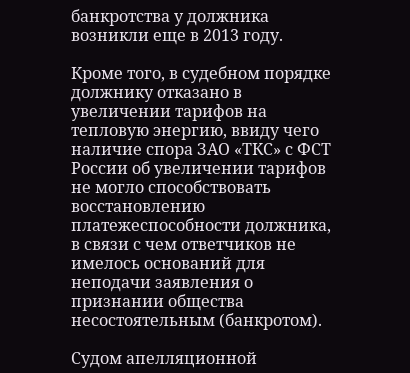банкротства у должника возникли еще в 2013 году.

Кроме того, в судебном порядке должнику отказано в увеличении тарифов на тепловую энергию, ввиду чего наличие спора ЗАО «ТКС» с ФСТ России об увеличении тарифов не могло способствовать восстановлению платежеспособности должника, в связи с чем ответчиков не имелось оснований для неподачи заявления о признании общества несостоятельным (банкротом).

Судом апелляционной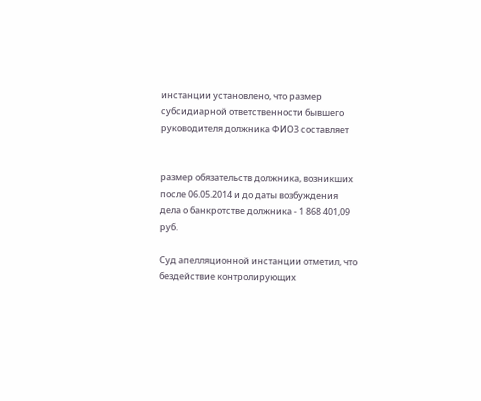инстанции установлено, что размер субсидиарной ответственности бывшего руководителя должника ФИО3 составляет


размер обязательств должника, возникших после 06.05.2014 и до даты возбуждения дела о банкротстве должника - 1 868 401,09 руб.

Суд апелляционной инстанции отметил, что бездействие контролирующих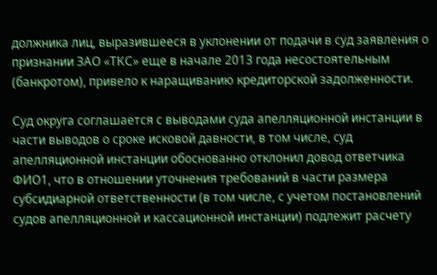должника лиц, выразившееся в уклонении от подачи в суд заявления о признании ЗАО «ТКС» еще в начале 2013 года несостоятельным (банкротом), привело к наращиванию кредиторской задолженности.

Суд округа соглашается с выводами суда апелляционной инстанции в части выводов о сроке исковой давности, в том числе, суд апелляционной инстанции обоснованно отклонил довод ответчика ФИО1, что в отношении уточнения требований в части размера субсидиарной ответственности (в том числе, с учетом постановлений судов апелляционной и кассационной инстанции) подлежит расчету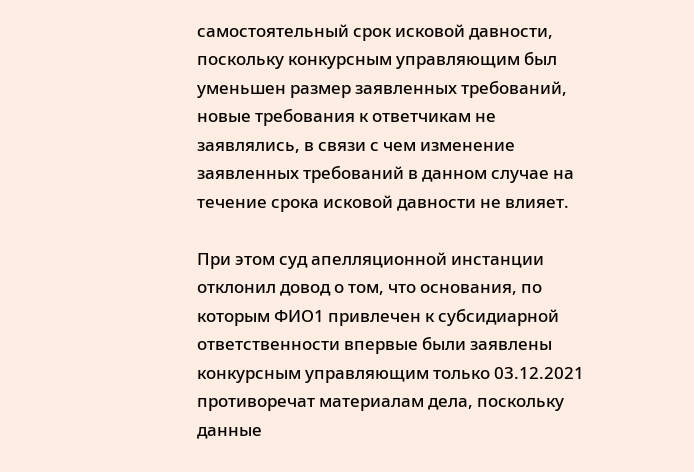самостоятельный срок исковой давности, поскольку конкурсным управляющим был уменьшен размер заявленных требований, новые требования к ответчикам не заявлялись, в связи с чем изменение заявленных требований в данном случае на течение срока исковой давности не влияет.

При этом суд апелляционной инстанции отклонил довод о том, что основания, по которым ФИО1 привлечен к субсидиарной ответственности впервые были заявлены конкурсным управляющим только 03.12.2021 противоречат материалам дела, поскольку данные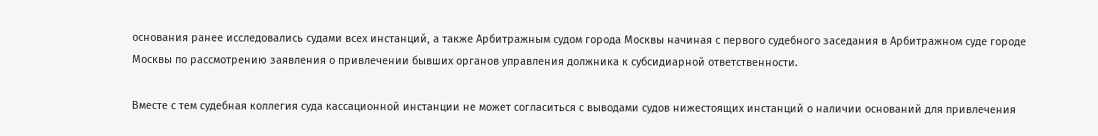основания ранее исследовались судами всех инстанций, а также Арбитражным судом города Москвы начиная с первого судебного заседания в Арбитражном суде городе Москвы по рассмотрению заявления о привлечении бывших органов управления должника к субсидиарной ответственности.

Вместе с тем судебная коллегия суда кассационной инстанции не может согласиться с выводами судов нижестоящих инстанций о наличии оснований для привлечения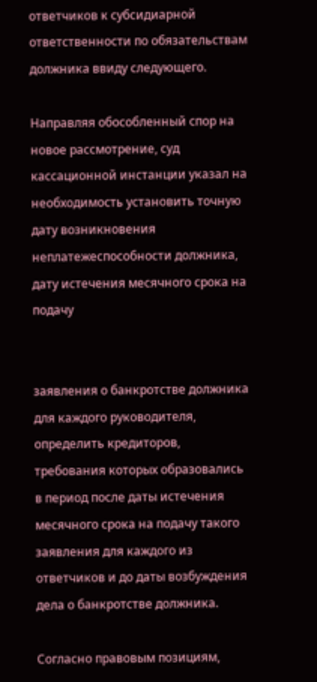ответчиков к субсидиарной ответственности по обязательствам должника ввиду следующего.

Направляя обособленный спор на новое рассмотрение, суд кассационной инстанции указал на необходимость установить точную дату возникновения неплатежеспособности должника, дату истечения месячного срока на подачу


заявления о банкротстве должника для каждого руководителя, определить кредиторов, требования которых образовались в период после даты истечения месячного срока на подачу такого заявления для каждого из ответчиков и до даты возбуждения дела о банкротстве должника.

Согласно правовым позициям,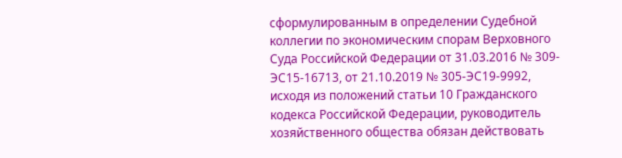сформулированным в определении Судебной коллегии по экономическим спорам Верховного Суда Российской Федерации от 31.03.2016 № 309-ЭС15-16713, от 21.10.2019 № 305-ЭС19-9992, исходя из положений статьи 10 Гражданского кодекса Российской Федерации, руководитель хозяйственного общества обязан действовать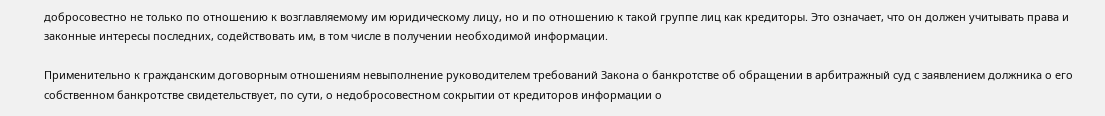добросовестно не только по отношению к возглавляемому им юридическому лицу, но и по отношению к такой группе лиц как кредиторы. Это означает, что он должен учитывать права и законные интересы последних, содействовать им, в том числе в получении необходимой информации.

Применительно к гражданским договорным отношениям невыполнение руководителем требований Закона о банкротстве об обращении в арбитражный суд с заявлением должника о его собственном банкротстве свидетельствует, по сути, о недобросовестном сокрытии от кредиторов информации о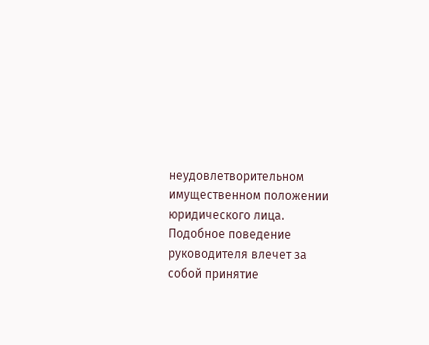неудовлетворительном имущественном положении юридического лица. Подобное поведение руководителя влечет за собой принятие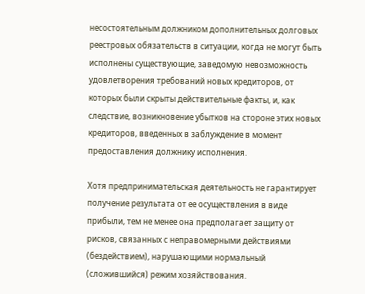несостоятельным должником дополнительных долговых реестровых обязательств в ситуации, когда не могут быть исполнены существующие, заведомую невозможность удовлетворения требований новых кредиторов, от которых были скрыты действительные факты, и, как следствие, возникновение убытков на стороне этих новых кредиторов, введенных в заблуждение в момент предоставления должнику исполнения.

Хотя предпринимательская деятельность не гарантирует получение результата от ее осуществления в виде прибыли, тем не менее она предполагает защиту от рисков, связанных с неправомерными действиями (бездействием), нарушающими нормальный (сложившийся) режим хозяйствования.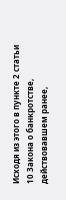Исходя из этого в пункте 2 статьи 10 Закона о банкротстве, действовавшем ранее,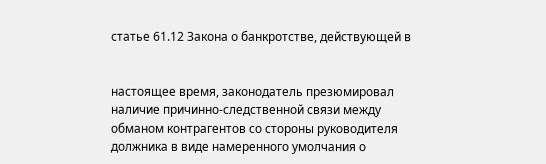статье 61.12 Закона о банкротстве, действующей в


настоящее время, законодатель презюмировал наличие причинно-следственной связи между обманом контрагентов со стороны руководителя должника в виде намеренного умолчания о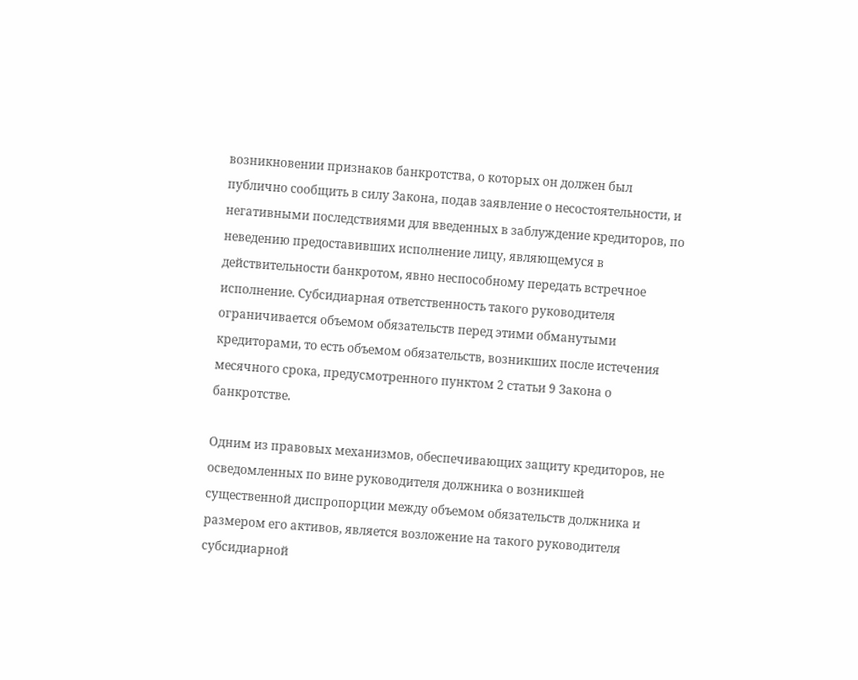возникновении признаков банкротства, о которых он должен был публично сообщить в силу Закона, подав заявление о несостоятельности, и негативными последствиями для введенных в заблуждение кредиторов, по неведению предоставивших исполнение лицу, являющемуся в действительности банкротом, явно неспособному передать встречное исполнение. Субсидиарная ответственность такого руководителя ограничивается объемом обязательств перед этими обманутыми кредиторами, то есть объемом обязательств, возникших после истечения месячного срока, предусмотренного пунктом 2 статьи 9 Закона о банкротстве.

Одним из правовых механизмов, обеспечивающих защиту кредиторов, не осведомленных по вине руководителя должника о возникшей существенной диспропорции между объемом обязательств должника и размером его активов, является возложение на такого руководителя субсидиарной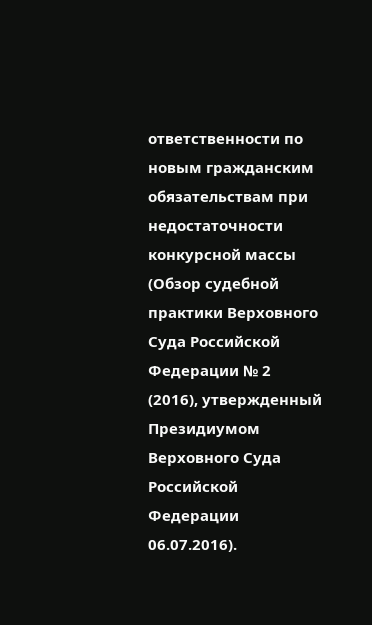ответственности по новым гражданским обязательствам при недостаточности конкурсной массы (Обзор судебной практики Верховного Суда Российской Федерации № 2 (2016), утвержденный Президиумом Верховного Суда Российской Федерации 06.07.2016).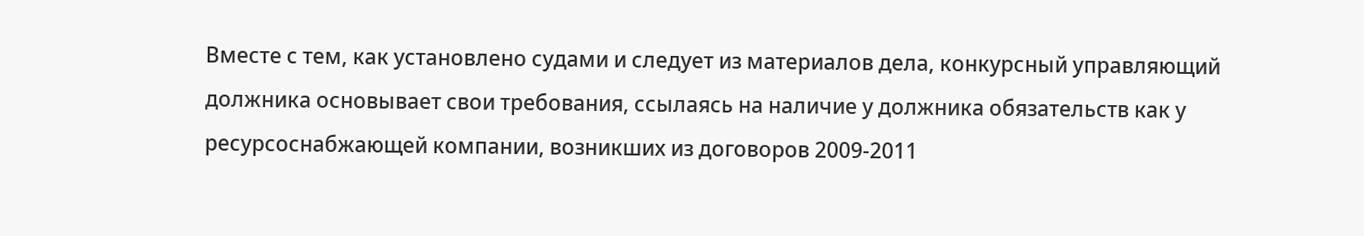Вместе с тем, как установлено судами и следует из материалов дела, конкурсный управляющий должника основывает свои требования, ссылаясь на наличие у должника обязательств как у ресурсоснабжающей компании, возникших из договоров 2009-2011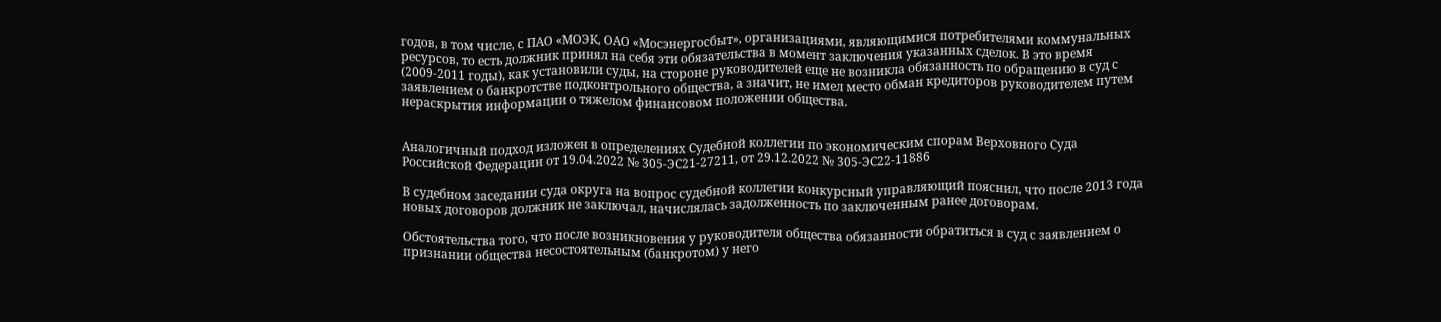годов, в том числе, с ПАО «МОЭК, ОАО «Мосэнергосбыт», организациями, являющимися потребителями коммунальных ресурсов, то есть должник принял на себя эти обязательства в момент заключения указанных сделок. В это время (2009-2011 годы), как установили суды, на стороне руководителей еще не возникла обязанность по обращению в суд с заявлением о банкротстве подконтрольного общества, а значит, не имел место обман кредиторов руководителем путем нераскрытия информации о тяжелом финансовом положении общества.


Аналогичный подход изложен в определениях Судебной коллегии по экономическим спорам Верховного Суда Российской Федерации от 19.04.2022 № 305-ЭС21-27211, от 29.12.2022 № 305-ЭС22-11886

В судебном заседании суда округа на вопрос судебной коллегии конкурсный управляющий пояснил, что после 2013 года новых договоров должник не заключал, начислялась задолженность по заключенным ранее договорам.

Обстоятельства того, что после возникновения у руководителя общества обязанности обратиться в суд с заявлением о признании общества несостоятельным (банкротом) у него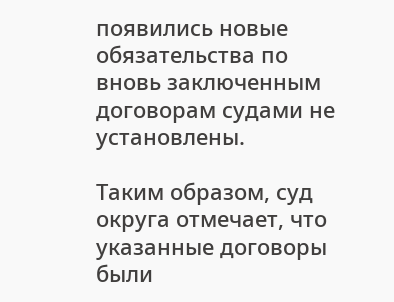появились новые обязательства по вновь заключенным договорам судами не установлены.

Таким образом, суд округа отмечает, что указанные договоры были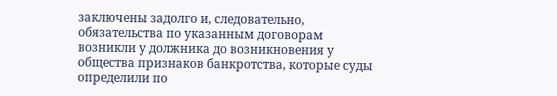заключены задолго и, следовательно, обязательства по указанным договорам возникли у должника до возникновения у общества признаков банкротства, которые суды определили по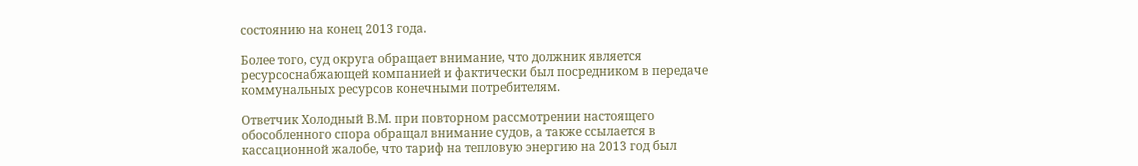состоянию на конец 2013 года.

Более того, суд округа обращает внимание, что должник является ресурсоснабжающей компанией и фактически был посредником в передаче коммунальных ресурсов конечными потребителям.

Ответчик Холодный В.М. при повторном рассмотрении настоящего обособленного спора обращал внимание судов, а также ссылается в кассационной жалобе, что тариф на тепловую энергию на 2013 год был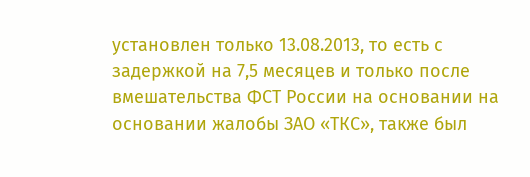установлен только 13.08.2013, то есть с задержкой на 7,5 месяцев и только после вмешательства ФСТ России на основании на основании жалобы ЗАО «ТКС», также был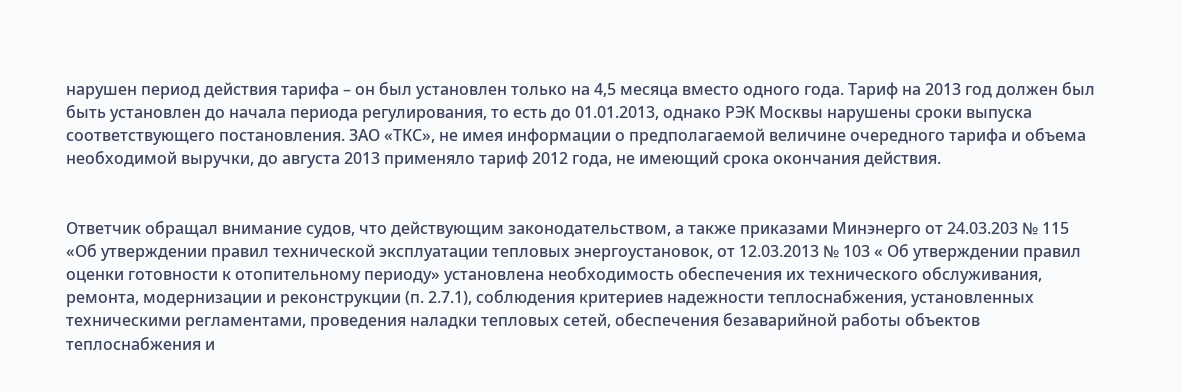нарушен период действия тарифа – он был установлен только на 4,5 месяца вместо одного года. Тариф на 2013 год должен был быть установлен до начала периода регулирования, то есть до 01.01.2013, однако РЭК Москвы нарушены сроки выпуска соответствующего постановления. ЗАО «ТКС», не имея информации о предполагаемой величине очередного тарифа и объема необходимой выручки, до августа 2013 применяло тариф 2012 года, не имеющий срока окончания действия.


Ответчик обращал внимание судов, что действующим законодательством, а также приказами Минэнерго от 24.03.203 № 115 «Об утверждении правил технической эксплуатации тепловых энергоустановок, от 12.03.2013 № 103 « Об утверждении правил оценки готовности к отопительному периоду» установлена необходимость обеспечения их технического обслуживания, ремонта, модернизации и реконструкции (п. 2.7.1), соблюдения критериев надежности теплоснабжения, установленных техническими регламентами, проведения наладки тепловых сетей, обеспечения безаварийной работы объектов теплоснабжения и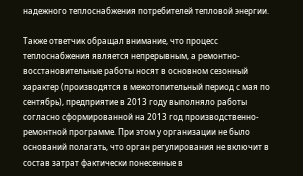надежного теплоснабжения потребителей тепловой энергии.

Также ответчик обращал внимание, что процесс теплоснабжения является непрерывным, а ремонтно-восстановительные работы носят в основном сезонный характер (производятся в межотопительный период с мая по сентябрь), предприятие в 2013 году выполняло работы согласно сформированной на 2013 год производственно-ремонтной программе. При этом у организации не было оснований полагать, что орган регулирования не включит в состав затрат фактически понесенные в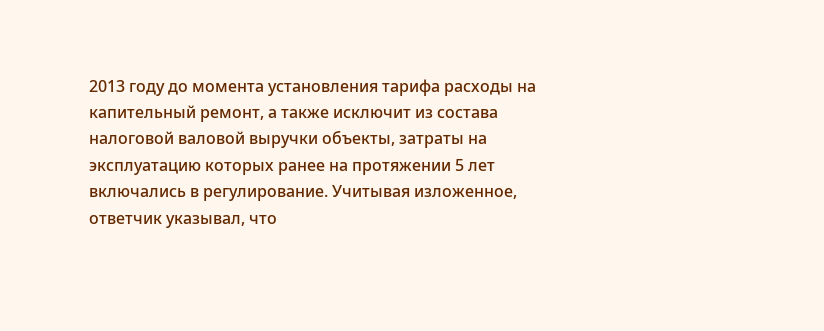2013 году до момента установления тарифа расходы на капительный ремонт, а также исключит из состава налоговой валовой выручки объекты, затраты на эксплуатацию которых ранее на протяжении 5 лет включались в регулирование. Учитывая изложенное, ответчик указывал, что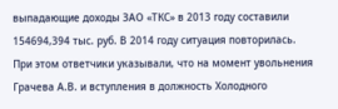выпадающие доходы ЗАО «ТКС» в 2013 году составили 154694,394 тыс. руб. В 2014 году ситуация повторилась. При этом ответчики указывали, что на момент увольнения Грачева А.В. и вступления в должность Холодного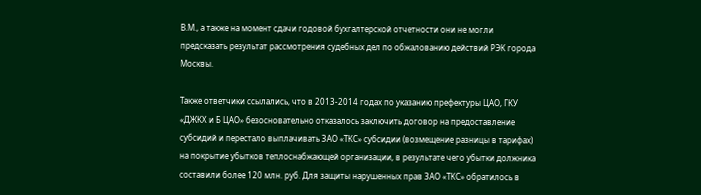В.М., а также на момент сдачи годовой бухгалтерской отчетности они не могли предсказать результат рассмотрения судебных дел по обжалованию действий РЭК города Москвы.

Также ответчики ссылались, что в 2013-2014 годах по указанию префектуры ЦАО, ГКУ «ДЖКХ и Б ЦАО» безосновательно отказалось заключить договор на предоставление субсидий и перестало выплачивать ЗАО «ТКС» субсидии (возмещение разницы в тарифах) на покрытие убытков теплоснабжающей организации, в результате чего убытки должника составили более 120 млн. руб. Для защиты нарушенных прав ЗАО «ТКС» обратилось в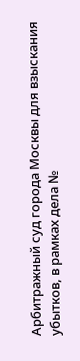Арбитражный суд города Москвы для взыскания убытков, в рамках дела №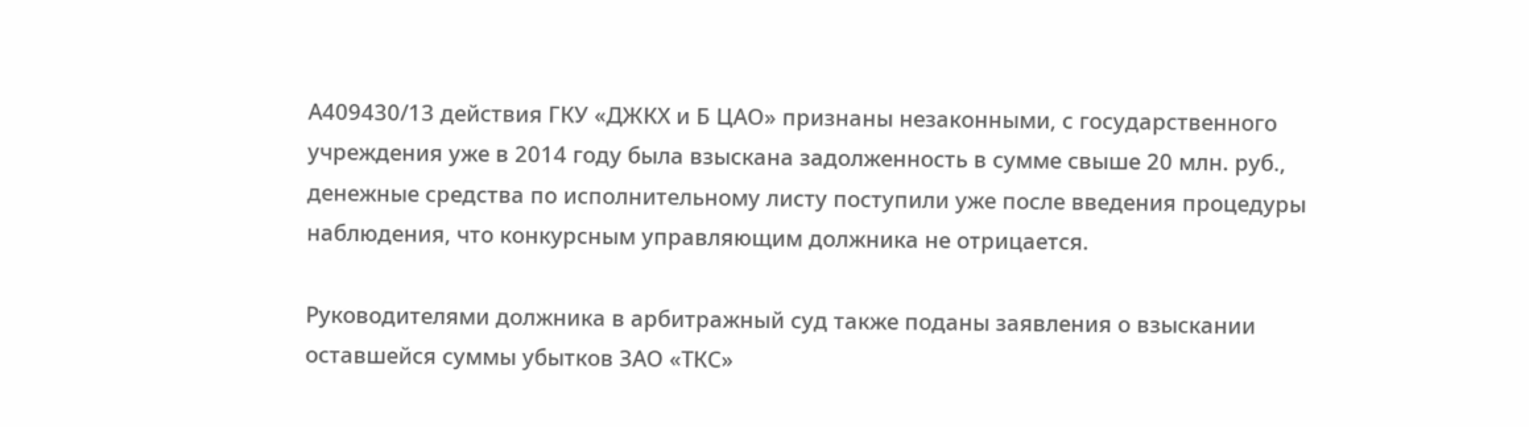А409430/13 действия ГКУ «ДЖКХ и Б ЦАО» признаны незаконными, с государственного учреждения уже в 2014 году была взыскана задолженность в сумме свыше 20 млн. руб., денежные средства по исполнительному листу поступили уже после введения процедуры наблюдения, что конкурсным управляющим должника не отрицается.

Руководителями должника в арбитражный суд также поданы заявления о взыскании оставшейся суммы убытков ЗАО «ТКС»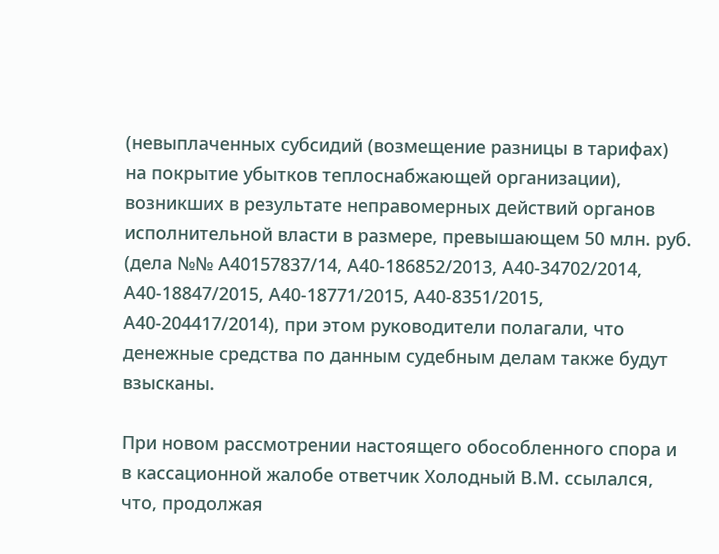(невыплаченных субсидий (возмещение разницы в тарифах) на покрытие убытков теплоснабжающей организации), возникших в результате неправомерных действий органов исполнительной власти в размере, превышающем 50 млн. руб. (дела №№ А40157837/14, А40-186852/2013, А40-34702/2014, А40-18847/2015, А40-18771/2015, А40-8351/2015, А40-204417/2014), при этом руководители полагали, что денежные средства по данным судебным делам также будут взысканы.

При новом рассмотрении настоящего обособленного спора и в кассационной жалобе ответчик Холодный В.М. ссылался, что, продолжая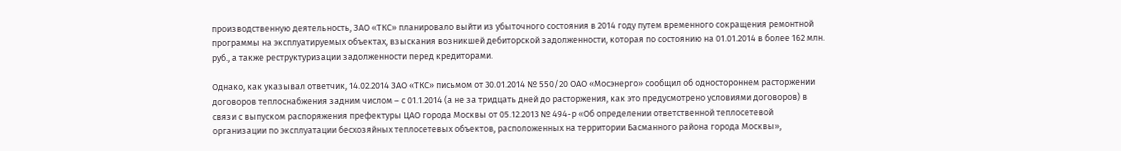производственную деятельность, ЗАО «ТКС» планировало выйти из убыточного состояния в 2014 году путем временного сокращения ремонтной программы на эксплуатируемых объектах, взыскания возникшей дебиторской задолженности, которая по состоянию на 01.01.2014 в более 162 млн. руб., а также реструктуризации задолженности перед кредиторами.

Однако, как указывал ответчик, 14.02.2014 ЗАО «ТКС» письмом от 30.01.2014 № 550/20 ОАО «Мосэнерго» сообщил об одностороннем расторжении договоров теплоснабжения задним числом – с 01.1.2014 (а не за тридцать дней до расторжения, как это предусмотрено условиями договоров) в связи с выпуском распоряжения префектуры ЦАО города Москвы от 05.12.2013 № 494-р «Об определении ответственной теплосетевой организации по эксплуатации бесхозяйных теплосетевых объектов, расположенных на территории Басманного района города Москвы»,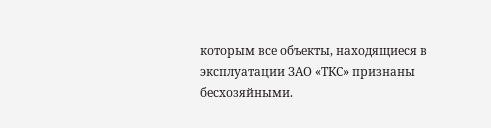которым все объекты, находящиеся в эксплуатации ЗАО «ТКС» признаны бесхозяйными.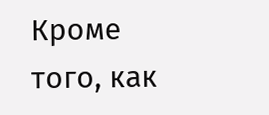Кроме того, как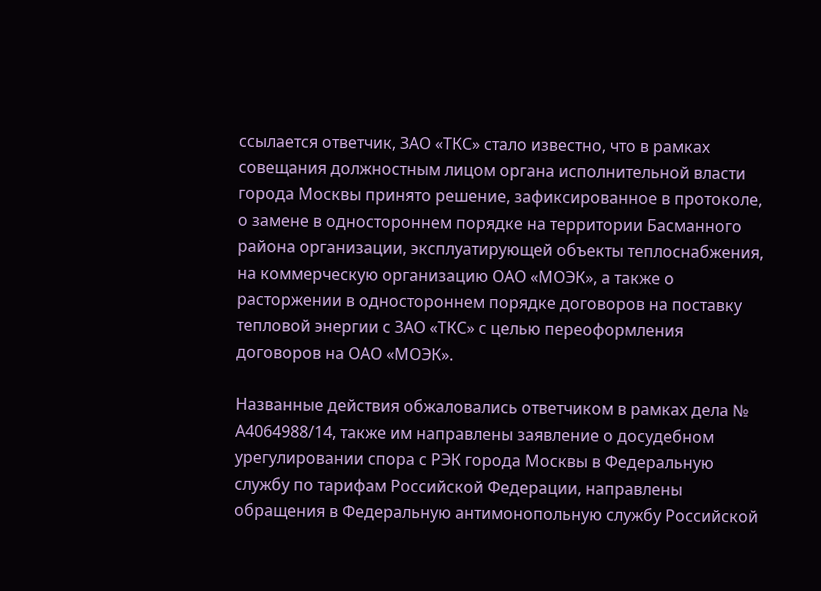ссылается ответчик, ЗАО «ТКС» стало известно, что в рамках совещания должностным лицом органа исполнительной власти города Москвы принято решение, зафиксированное в протоколе, о замене в одностороннем порядке на территории Басманного района организации, эксплуатирующей объекты теплоснабжения, на коммерческую организацию ОАО «МОЭК», а также о расторжении в одностороннем порядке договоров на поставку тепловой энергии с ЗАО «ТКС» с целью переоформления договоров на ОАО «МОЭК».

Названные действия обжаловались ответчиком в рамках дела № А4064988/14, также им направлены заявление о досудебном урегулировании спора с РЭК города Москвы в Федеральную службу по тарифам Российской Федерации, направлены обращения в Федеральную антимонопольную службу Российской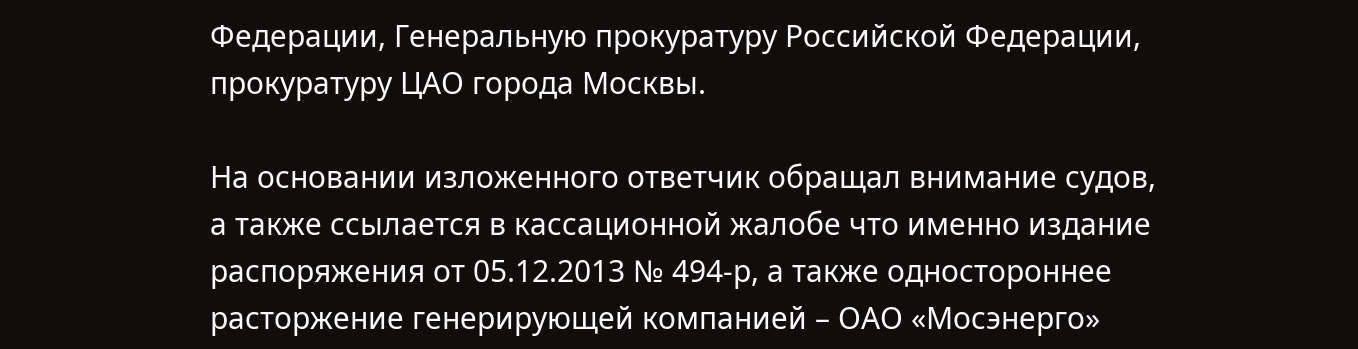Федерации, Генеральную прокуратуру Российской Федерации, прокуратуру ЦАО города Москвы.

На основании изложенного ответчик обращал внимание судов, а также ссылается в кассационной жалобе что именно издание распоряжения от 05.12.2013 № 494-р, а также одностороннее расторжение генерирующей компанией – ОАО «Мосэнерго»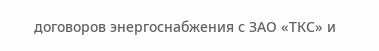договоров энергоснабжения с ЗАО «ТКС» и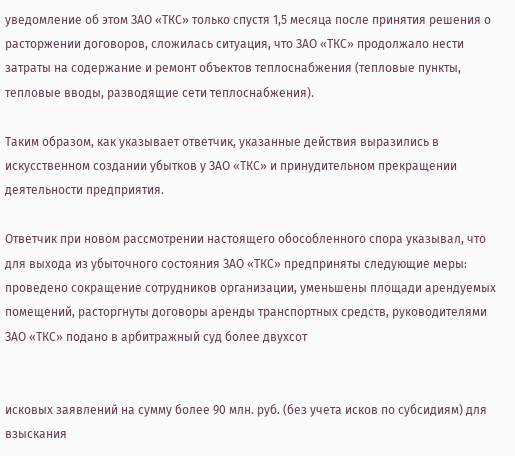уведомление об этом ЗАО «ТКС» только спустя 1,5 месяца после принятия решения о расторжении договоров, сложилась ситуация, что ЗАО «ТКС» продолжало нести затраты на содержание и ремонт объектов теплоснабжения (тепловые пункты, тепловые вводы, разводящие сети теплоснабжения).

Таким образом, как указывает ответчик, указанные действия выразились в искусственном создании убытков у ЗАО «ТКС» и принудительном прекращении деятельности предприятия.

Ответчик при новом рассмотрении настоящего обособленного спора указывал, что для выхода из убыточного состояния ЗАО «ТКС» предприняты следующие меры: проведено сокращение сотрудников организации, уменьшены площади арендуемых помещений, расторгнуты договоры аренды транспортных средств, руководителями ЗАО «ТКС» подано в арбитражный суд более двухсот


исковых заявлений на сумму более 90 млн. руб. (без учета исков по субсидиям) для взыскания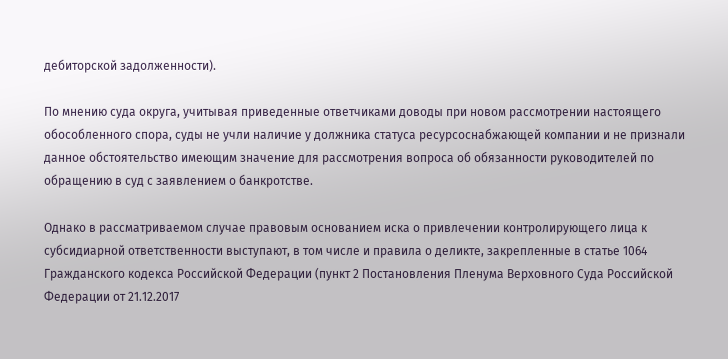дебиторской задолженности).

По мнению суда округа, учитывая приведенные ответчиками доводы при новом рассмотрении настоящего обособленного спора, суды не учли наличие у должника статуса ресурсоснабжающей компании и не признали данное обстоятельство имеющим значение для рассмотрения вопроса об обязанности руководителей по обращению в суд с заявлением о банкротстве.

Однако в рассматриваемом случае правовым основанием иска о привлечении контролирующего лица к субсидиарной ответственности выступают, в том числе и правила о деликте, закрепленные в статье 1064 Гражданского кодекса Российской Федерации (пункт 2 Постановления Пленума Верховного Суда Российской Федерации от 21.12.2017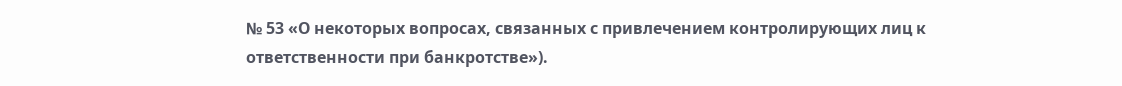№ 53 «О некоторых вопросах, связанных с привлечением контролирующих лиц к ответственности при банкротстве»).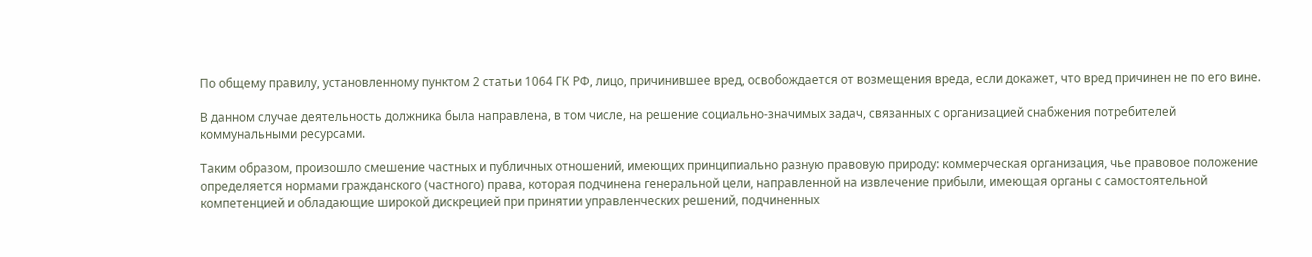По общему правилу, установленному пунктом 2 статьи 1064 ГК РФ, лицо, причинившее вред, освобождается от возмещения вреда, если докажет, что вред причинен не по его вине.

В данном случае деятельность должника была направлена, в том числе, на решение социально-значимых задач, связанных с организацией снабжения потребителей коммунальными ресурсами.

Таким образом, произошло смешение частных и публичных отношений, имеющих принципиально разную правовую природу: коммерческая организация, чье правовое положение определяется нормами гражданского (частного) права, которая подчинена генеральной цели, направленной на извлечение прибыли, имеющая органы с самостоятельной компетенцией и обладающие широкой дискрецией при принятии управленческих решений, подчиненных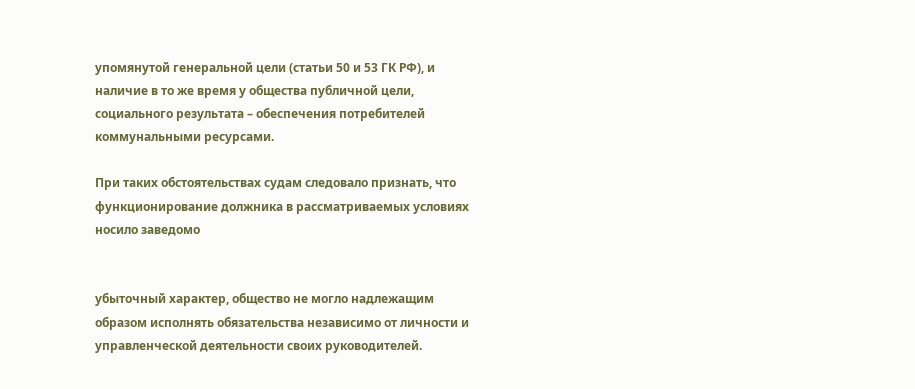упомянутой генеральной цели (статьи 50 и 53 ГК РФ), и наличие в то же время у общества публичной цели, социального результата – обеспечения потребителей коммунальными ресурсами.

При таких обстоятельствах судам следовало признать, что функционирование должника в рассматриваемых условиях носило заведомо


убыточный характер, общество не могло надлежащим образом исполнять обязательства независимо от личности и управленческой деятельности своих руководителей.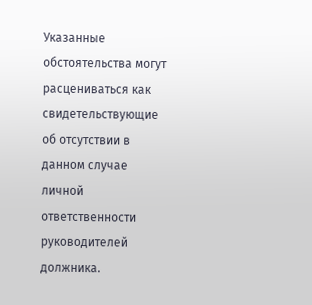Указанные обстоятельства могут расцениваться как свидетельствующие об отсутствии в данном случае личной ответственности руководителей должника.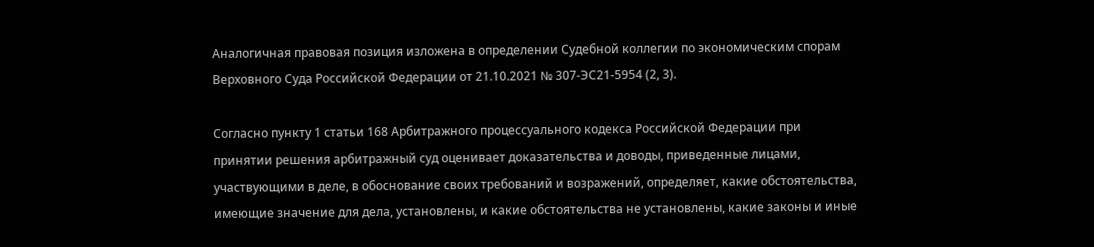Аналогичная правовая позиция изложена в определении Судебной коллегии по экономическим спорам Верховного Суда Российской Федерации от 21.10.2021 № 307-ЭС21-5954 (2, 3).

Согласно пункту 1 статьи 168 Арбитражного процессуального кодекса Российской Федерации при принятии решения арбитражный суд оценивает доказательства и доводы, приведенные лицами, участвующими в деле, в обоснование своих требований и возражений, определяет, какие обстоятельства, имеющие значение для дела, установлены, и какие обстоятельства не установлены, какие законы и иные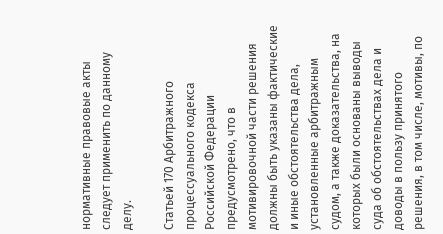нормативные правовые акты следует применить по данному делу.

Статьей 170 Арбитражного процессуального кодекса Российской Федерации предусмотрено, что в мотивировочной части решения должны быть указаны фактические и иные обстоятельства дела, установленные арбитражным судом, а также доказательства, на которых были основаны выводы суда об обстоятельствах дела и доводы в пользу принятого решения, в том числе, мотивы, по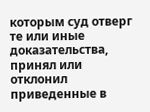которым суд отверг те или иные доказательства, принял или отклонил приведенные в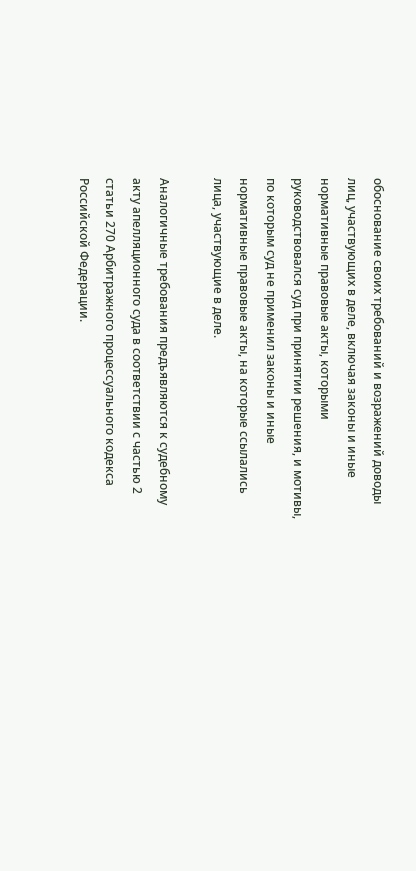обоснование своих требований и возражений доводы лиц, участвующих в деле, включая законы и иные нормативные правовые акты, которыми руководствовался суд при принятии решения, и мотивы, по которым суд не применил законы и иные нормативные правовые акты, на которые ссылались лица, участвующие в деле.

Аналогичные требования предъявляются к судебному акту апелляционного суда в соответствии с частью 2 статьи 270 Арбитражного процессуального кодекса Российской Федерации.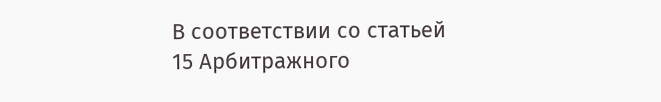В соответствии со статьей 15 Арбитражного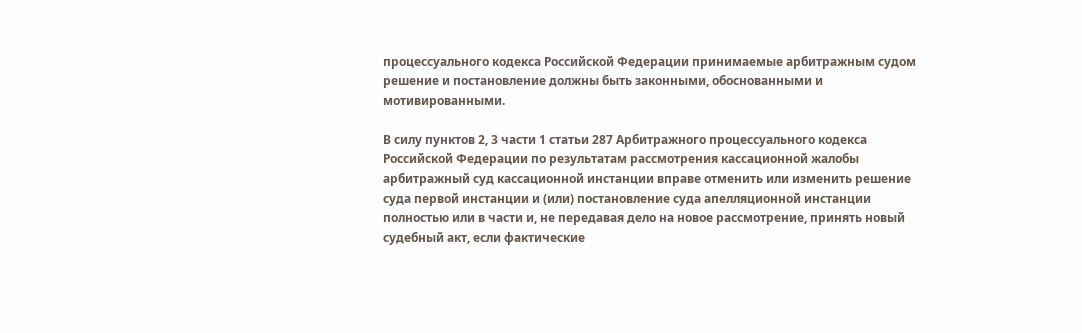процессуального кодекса Российской Федерации принимаемые арбитражным судом решение и постановление должны быть законными, обоснованными и мотивированными.

В силу пунктов 2, 3 части 1 статьи 287 Арбитражного процессуального кодекса Российской Федерации по результатам рассмотрения кассационной жалобы арбитражный суд кассационной инстанции вправе отменить или изменить решение суда первой инстанции и (или) постановление суда апелляционной инстанции полностью или в части и, не передавая дело на новое рассмотрение, принять новый судебный акт, если фактические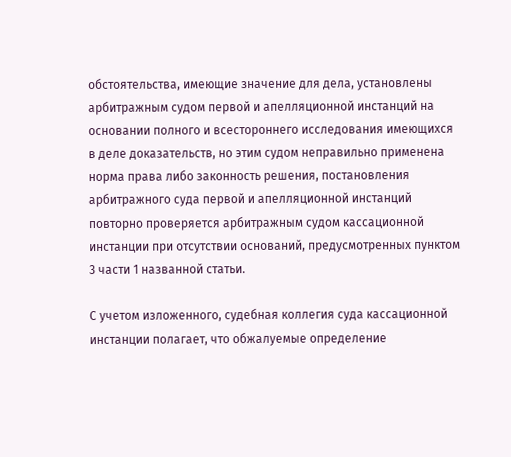обстоятельства, имеющие значение для дела, установлены арбитражным судом первой и апелляционной инстанций на основании полного и всестороннего исследования имеющихся в деле доказательств, но этим судом неправильно применена норма права либо законность решения, постановления арбитражного суда первой и апелляционной инстанций повторно проверяется арбитражным судом кассационной инстанции при отсутствии оснований, предусмотренных пунктом 3 части 1 названной статьи.

С учетом изложенного, судебная коллегия суда кассационной инстанции полагает, что обжалуемые определение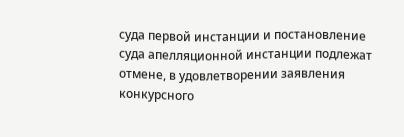суда первой инстанции и постановление суда апелляционной инстанции подлежат отмене, в удовлетворении заявления конкурсного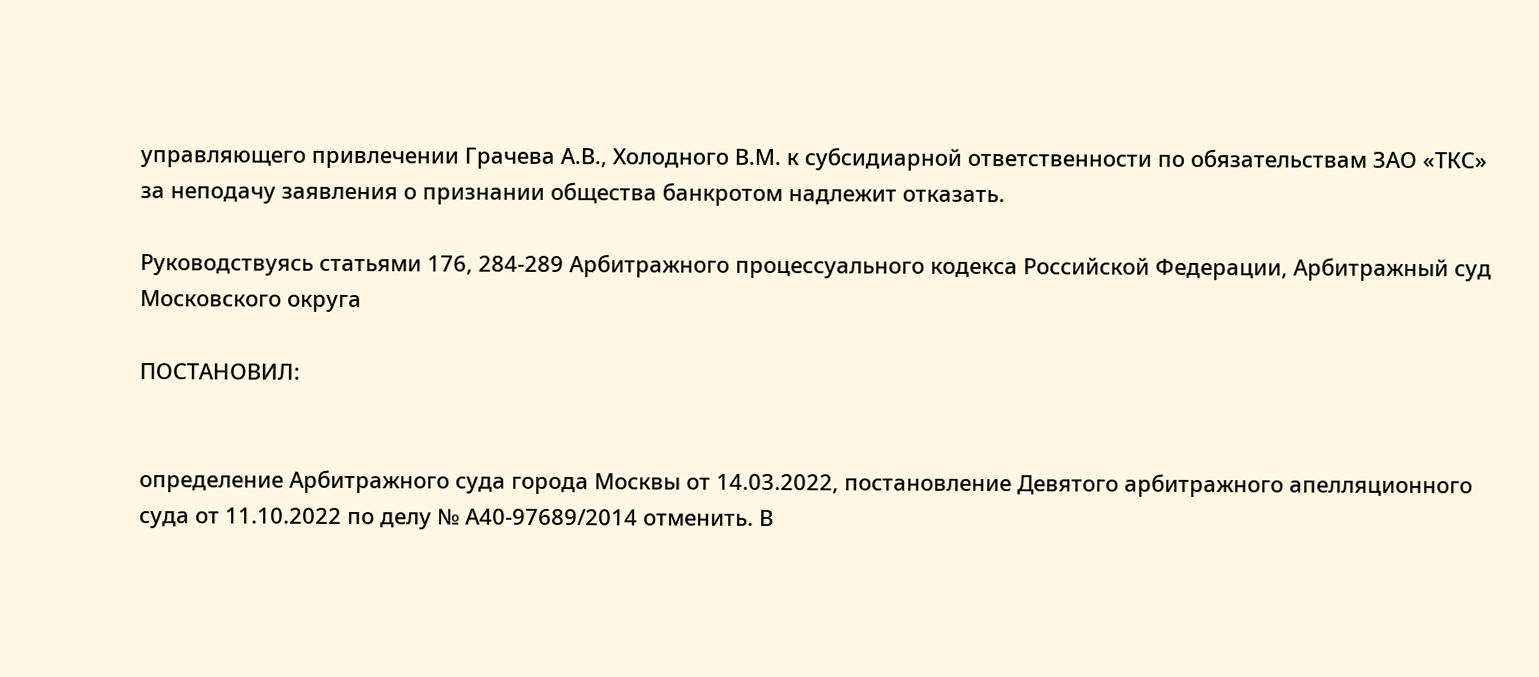управляющего привлечении Грачева А.В., Холодного В.М. к субсидиарной ответственности по обязательствам ЗАО «ТКС» за неподачу заявления о признании общества банкротом надлежит отказать.

Руководствуясь статьями 176, 284-289 Арбитражного процессуального кодекса Российской Федерации, Арбитражный суд Московского округа

ПОСТАНОВИЛ:


определение Арбитражного суда города Москвы от 14.03.2022, постановление Девятого арбитражного апелляционного суда от 11.10.2022 по делу № А40-97689/2014 отменить. В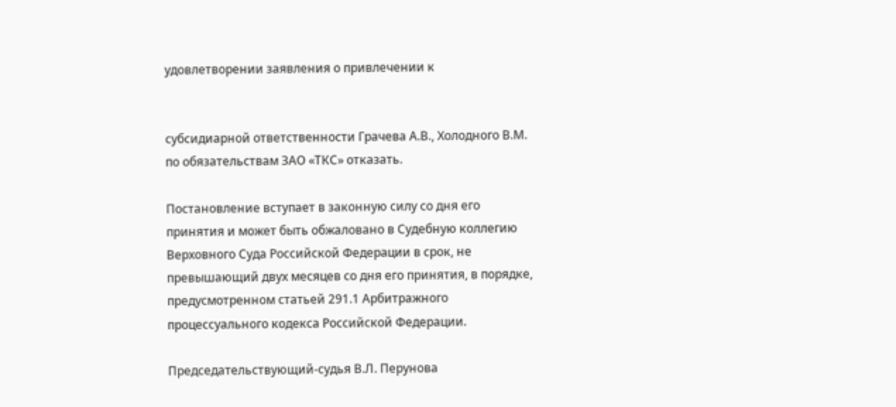удовлетворении заявления о привлечении к


субсидиарной ответственности Грачева А.В., Холодного В.М. по обязательствам ЗАО «ТКС» отказать.

Постановление вступает в законную силу со дня его принятия и может быть обжаловано в Судебную коллегию Верховного Суда Российской Федерации в срок, не превышающий двух месяцев со дня его принятия, в порядке, предусмотренном статьей 291.1 Арбитражного процессуального кодекса Российской Федерации.

Председательствующий-судья В.Л. Перунова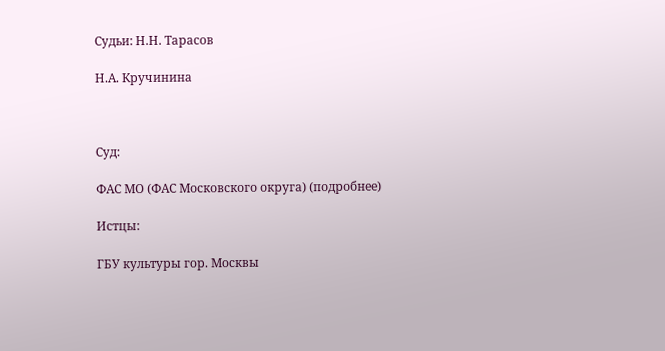Судьи: Н.Н. Тарасов

Н.А. Кручинина



Суд:

ФАС МО (ФАС Московского округа) (подробнее)

Истцы:

ГБУ культуры гор. Москвы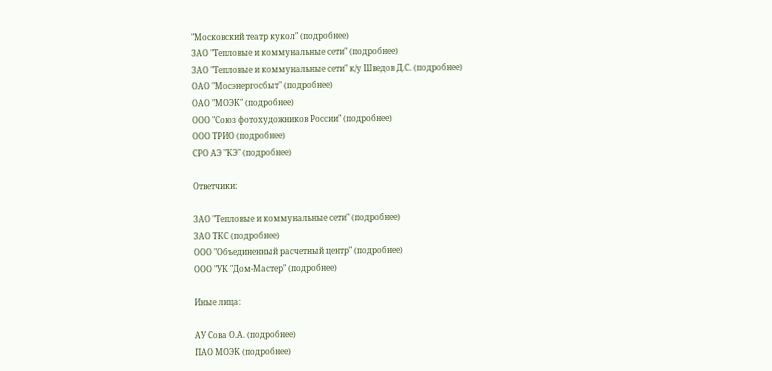"Московский театр кукол" (подробнее)
ЗАО "Тепловые и коммунальные сети" (подробнее)
ЗАО "Тепловые и коммунальные сети" к/у Шведов Д.С. (подробнее)
ОАО "Мосэнергосбыт" (подробнее)
ОАО "МОЭК" (подробнее)
ООО "Союз фотохудожников России" (подробнее)
ООО ТРИО (подробнее)
СРО АЭ "КЭ" (подробнее)

Ответчики:

ЗАО "Тепловые и коммунальные сети" (подробнее)
ЗАО ТКС (подробнее)
ООО "Объединенный расчетный центр" (подробнее)
ООО "УК "Дом-Мастер" (подробнее)

Иные лица:

АУ Сова О.А. (подробнее)
ПАО МОЭК (подробнее)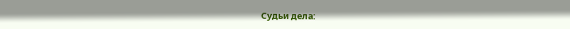Судьи дела: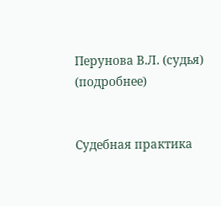Перунова В.Л. (судья) (подробнее)


Судебная практика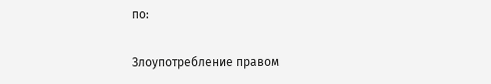по:

Злоупотребление правом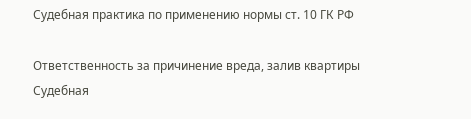Судебная практика по применению нормы ст. 10 ГК РФ

Ответственность за причинение вреда, залив квартиры
Судебная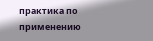практика по применению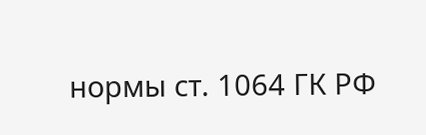нормы ст. 1064 ГК РФ